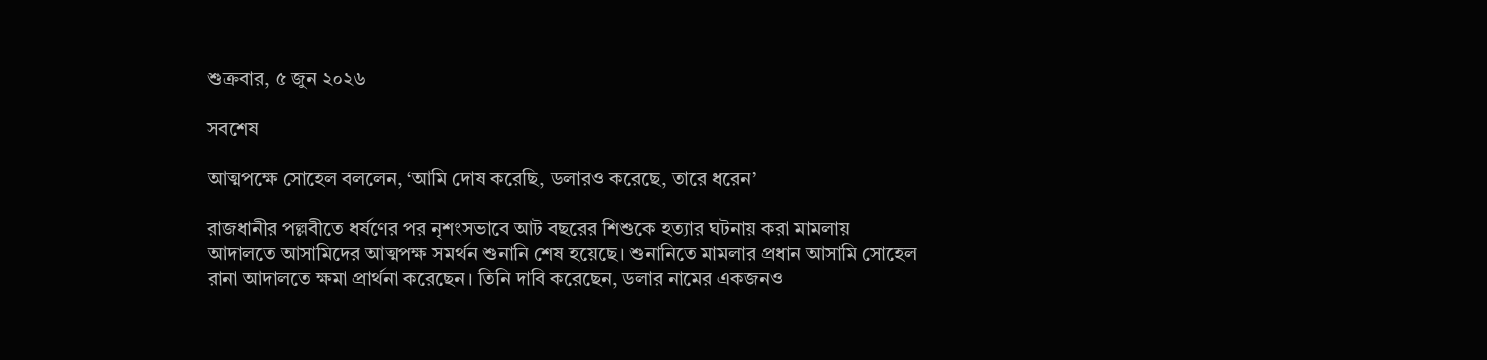শুক্রবার, ৫ জুন ২০২৬

সবশেষ

আত্মপক্ষে সোহেল বললেন, ‘আমি দোষ করেছি, ডলারও করেছে, তারে ধরেন’

রাজধানীর পল্লবীতে ধর্ষণের পর নৃশংসভাবে আট বছরের শিশুকে হত্যার ঘটনায় করা মামলায় আদালতে আসামিদের আত্মপক্ষ সমর্থন শুনানি শেষ হয়েছে। শুনানিতে মামলার প্রধান আসামি সোহেল রানা আদালতে ক্ষমা প্রার্থনা করেছেন। তিনি দাবি করেছেন, ডলার নামের একজনও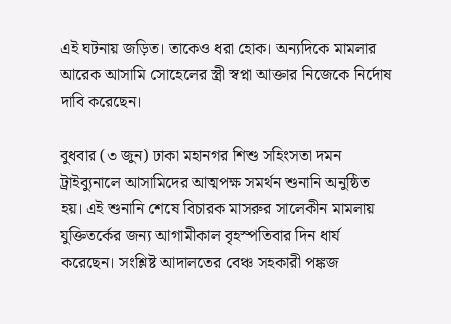এই ঘটনায় জড়িত। তাকেও ধরা হোক। অন্যদিকে মামলার আরেক আসামি সোহেলের স্ত্রী স্বপ্না আক্তার নিজেকে নির্দোষ দাবি করেছেন।

বুধবার (৩ জুন) ঢাকা মহানগর শিশু সহিংসতা দমন ট্রাইব্যুনালে আসামিদের আত্মপক্ষ সমর্থন শুনানি অনুষ্ঠিত হয়। এই শুনানি শেষে বিচারক মাসরুর সালেকীন মামলায় যুক্তিতর্কের জন্য আগামীকাল বৃহস্পতিবার দিন ধার্য করেছেন। সংশ্লিষ্ট আদালতের বেঞ্চ সহকারী পঙ্কজ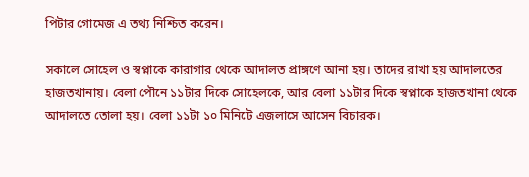পিটার গোমেজ এ তথ্য নিশ্চিত করেন।

সকালে সোহেল ও স্বপ্নাকে কারাগার থেকে আদালত প্রাঙ্গণে আনা হয়। তাদের রাখা হয় আদালতের হাজতখানায়। বেলা পৌনে ১১টার দিকে সোহেলকে, আর বেলা ১১টার দিকে স্বপ্নাকে হাজতখানা থেকে আদালতে তোলা হয়। বেলা ১১টা ১০ মিনিটে এজলাসে আসেন বিচারক।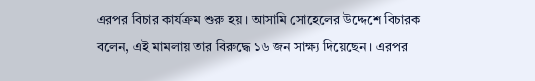এরপর বিচার কার্যক্রম শুরু হয়। আসামি সোহেলের উদ্দেশে বিচারক বলেন, এই মামলায় তার বিরুদ্ধে ১৬ জন সাক্ষ্য দিয়েছেন। এরপর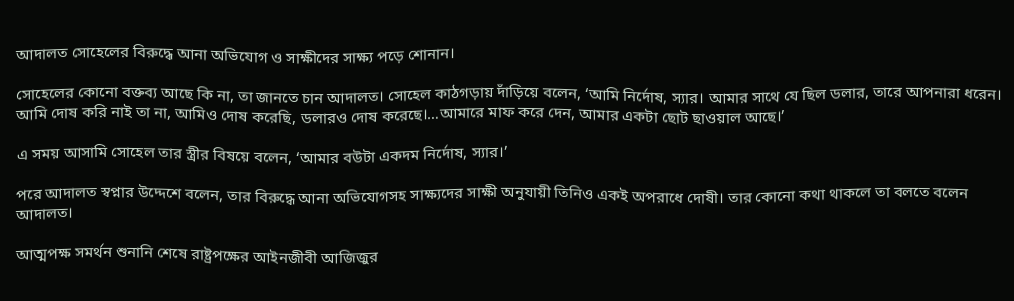আদালত সোহেলের বিরুদ্ধে আনা অভিযোগ ও সাক্ষীদের সাক্ষ্য পড়ে শোনান।

সোহেলের কোনো বক্তব্য আছে কি না, তা জানতে চান আদালত। সোহেল কাঠগড়ায় দাঁড়িয়ে বলেন, ‘আমি নির্দোষ, স্যার। আমার সাথে যে ছিল ডলার, তারে আপনারা ধরেন। আমি দোষ করি নাই তা না, আমিও দোষ করেছি, ডলারও দোষ করেছে।…আমারে মাফ করে দেন, আমার একটা ছোট ছাওয়াল আছে।’

এ সময় আসামি সোহেল তার স্ত্রীর বিষয়ে বলেন, ‘আমার বউটা একদম নির্দোষ, স্যার।’

পরে আদালত স্বপ্নার উদ্দেশে বলেন, তার বিরুদ্ধে আনা অভিযোগসহ সাক্ষ্যদের সাক্ষী অনুযায়ী তিনিও একই অপরাধে দোষী। তার কোনো কথা থাকলে তা বলতে বলেন আদালত।

আত্মপক্ষ সমর্থন শুনানি শেষে রাষ্ট্রপক্ষের আইনজীবী আজিজুর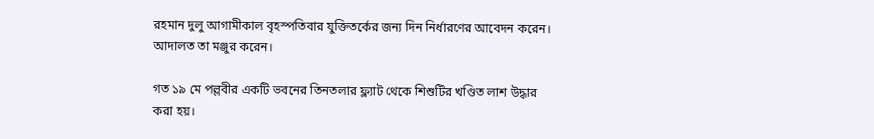রহমান দুলু আগামীকাল বৃহস্পতিবার যুক্তিতর্কের জন্য দিন নির্ধারণের আবেদন করেন। আদালত তা মঞ্জুর করেন।

গত ১৯ মে পল্লবীর একটি ভবনের তিনতলার ফ্ল্যাট থেকে শিশুটির খণ্ডিত লাশ উদ্ধার করা হয়।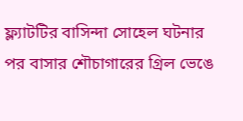ফ্ল্যাটটির বাসিন্দা সোহেল ঘটনার পর বাসার শৌচাগারের গ্রিল ভেঙে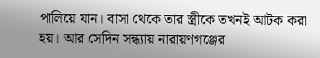পালিয়ে যান। বাসা থেকে তার স্ত্রীকে তখনই আটক করা হয়। আর সেদিন সন্ধ্যায় নারায়ণগঞ্জের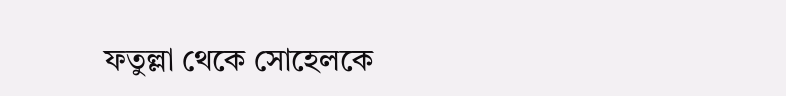ফতুল্লা থেকে সোহেলকে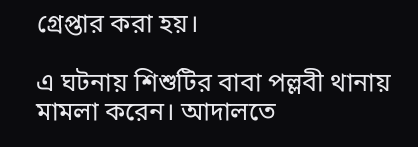গ্রেপ্তার করা হয়।

এ ঘটনায় শিশুটির বাবা পল্লবী থানায় মামলা করেন। আদালতে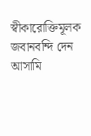স্বীকারোক্তিমূলক জবানবন্দি দেন আসামি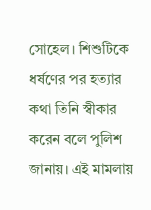সোহেল। শিশুটিকে ধর্ষণের পর হত্যার কথা তিনি স্বীকার করেন বলে পুলিশ জানায়। এই মামলায়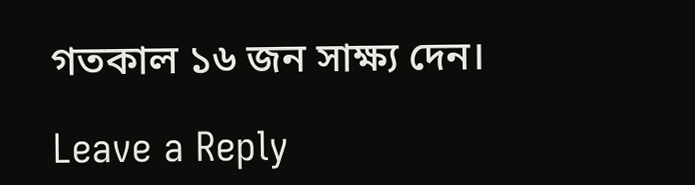গতকাল ১৬ জন সাক্ষ্য দেন।

Leave a Reply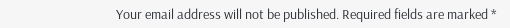Your email address will not be published. Required fields are marked *